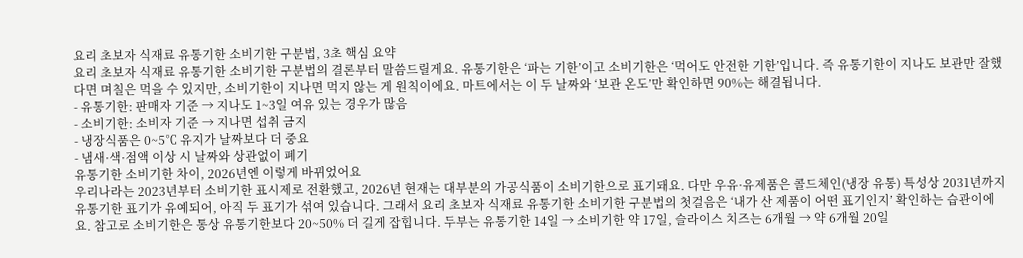요리 초보자 식재료 유통기한 소비기한 구분법, 3초 핵심 요약
요리 초보자 식재료 유통기한 소비기한 구분법의 결론부터 말씀드릴게요. 유통기한은 ‘파는 기한’이고 소비기한은 ‘먹어도 안전한 기한’입니다. 즉 유통기한이 지나도 보관만 잘했다면 며칠은 먹을 수 있지만, 소비기한이 지나면 먹지 않는 게 원칙이에요. 마트에서는 이 두 날짜와 ‘보관 온도’만 확인하면 90%는 해결됩니다.
- 유통기한: 판매자 기준 → 지나도 1~3일 여유 있는 경우가 많음
- 소비기한: 소비자 기준 → 지나면 섭취 금지
- 냉장식품은 0~5℃ 유지가 날짜보다 더 중요
- 냄새·색·점액 이상 시 날짜와 상관없이 폐기
유통기한 소비기한 차이, 2026년엔 이렇게 바뀌었어요
우리나라는 2023년부터 소비기한 표시제로 전환했고, 2026년 현재는 대부분의 가공식품이 소비기한으로 표기돼요. 다만 우유·유제품은 콜드체인(냉장 유통) 특성상 2031년까지 유통기한 표기가 유예되어, 아직 두 표기가 섞여 있습니다. 그래서 요리 초보자 식재료 유통기한 소비기한 구분법의 첫걸음은 ‘내가 산 제품이 어떤 표기인지’ 확인하는 습관이에요. 참고로 소비기한은 통상 유통기한보다 20~50% 더 길게 잡힙니다. 두부는 유통기한 14일 → 소비기한 약 17일, 슬라이스 치즈는 6개월 → 약 6개월 20일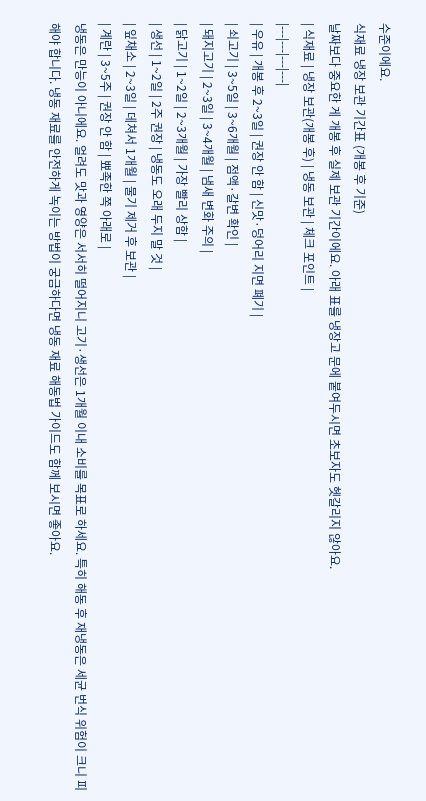수준이에요.
식재료 냉장 보관 기간표 (개봉 후 기준)
날짜보다 중요한 게 개봉 후 실제 보관 기간이에요. 아래 표를 냉장고 문에 붙여두시면 초보자도 헷갈리지 않아요.
| 식재료 | 냉장 보관(개봉 후) | 냉동 보관 | 체크 포인트 |
|---|---|---|---|
| 우유 | 개봉 후 2~3일 | 권장 안 함 | 신맛·덩어리 지면 폐기 |
| 쇠고기 | 3~5일 | 3~6개월 | 점액·갈변 확인 |
| 돼지고기 | 2~3일 | 3~4개월 | 냄새 변화 주의 |
| 닭고기 | 1~2일 | 2~3개월 | 가장 빨리 상함 |
| 생선 | 1~2일 | 2주 권장 | 냉동도 오래 두지 말 것 |
| 잎채소 | 2~3일 | 데쳐서 1개월 | 물기 제거 후 보관 |
| 계란 | 3~5주 | 권장 안 함 | 뾰족한 쪽 아래로 |
냉동은 만능이 아니에요. 얼려도 맛과 영양은 서서히 떨어지니 고기·생선은 1개월 이내 소비를 목표로 하세요. 특히 해동 후 재냉동은 세균 번식 위험이 크니 피해야 합니다. 냉동 재료를 안전하게 녹이는 방법이 궁금하다면 냉동 재료 해동법 가이드도 함께 보시면 좋아요.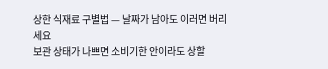상한 식재료 구별법 — 날짜가 남아도 이러면 버리세요
보관 상태가 나쁘면 소비기한 안이라도 상할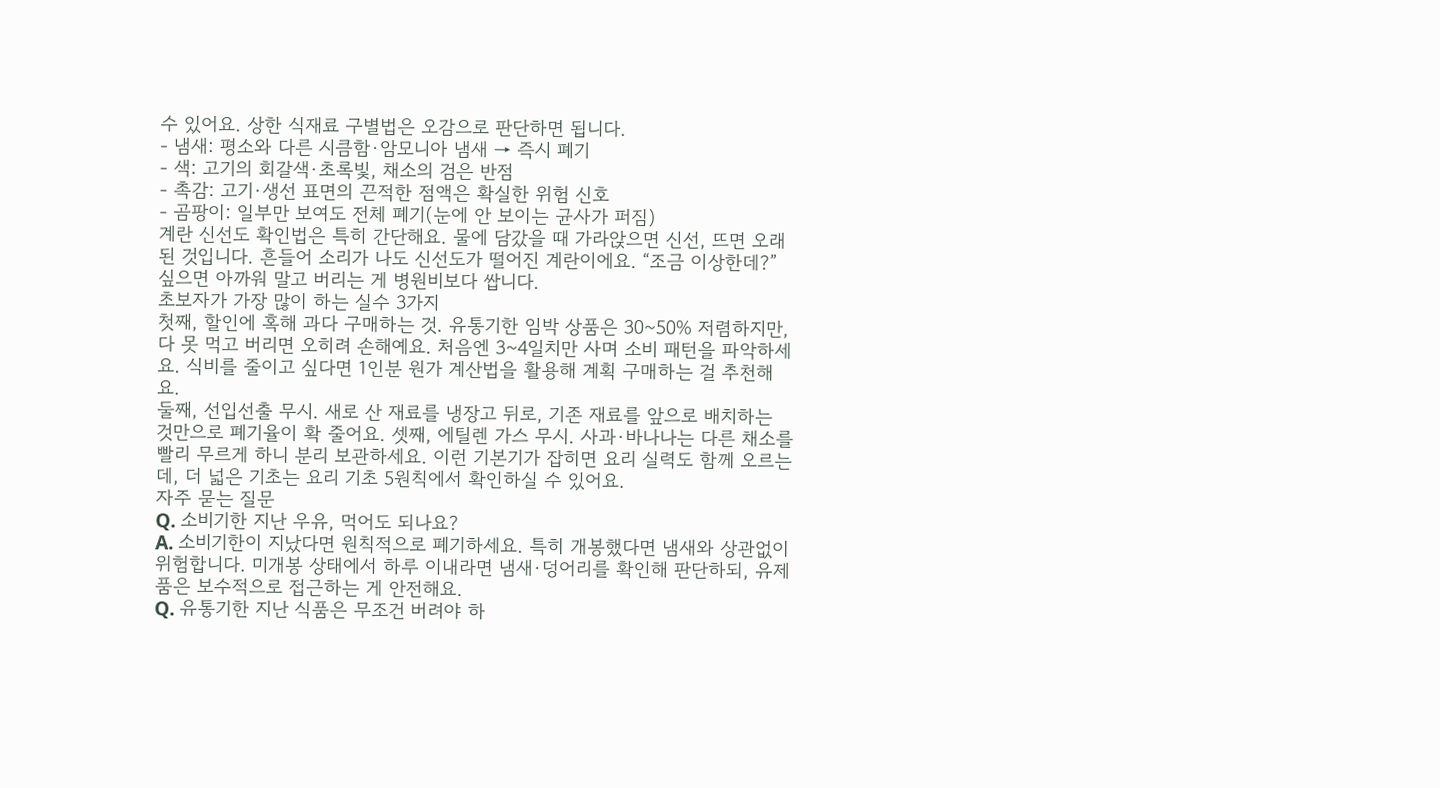수 있어요. 상한 식재료 구별법은 오감으로 판단하면 됩니다.
- 냄새: 평소와 다른 시큼함·암모니아 냄새 → 즉시 폐기
- 색: 고기의 회갈색·초록빛, 채소의 검은 반점
- 촉감: 고기·생선 표면의 끈적한 점액은 확실한 위험 신호
- 곰팡이: 일부만 보여도 전체 폐기(눈에 안 보이는 균사가 퍼짐)
계란 신선도 확인법은 특히 간단해요. 물에 담갔을 때 가라앉으면 신선, 뜨면 오래된 것입니다. 흔들어 소리가 나도 신선도가 떨어진 계란이에요. “조금 이상한데?” 싶으면 아까워 말고 버리는 게 병원비보다 쌉니다.
초보자가 가장 많이 하는 실수 3가지
첫째, 할인에 혹해 과다 구매하는 것. 유통기한 임박 상품은 30~50% 저렴하지만, 다 못 먹고 버리면 오히려 손해예요. 처음엔 3~4일치만 사며 소비 패턴을 파악하세요. 식비를 줄이고 싶다면 1인분 원가 계산법을 활용해 계획 구매하는 걸 추천해요.
둘째, 선입선출 무시. 새로 산 재료를 냉장고 뒤로, 기존 재료를 앞으로 배치하는 것만으로 폐기율이 확 줄어요. 셋째, 에틸렌 가스 무시. 사과·바나나는 다른 채소를 빨리 무르게 하니 분리 보관하세요. 이런 기본기가 잡히면 요리 실력도 함께 오르는데, 더 넓은 기초는 요리 기초 5원칙에서 확인하실 수 있어요.
자주 묻는 질문
Q. 소비기한 지난 우유, 먹어도 되나요?
A. 소비기한이 지났다면 원칙적으로 폐기하세요. 특히 개봉했다면 냄새와 상관없이 위험합니다. 미개봉 상태에서 하루 이내라면 냄새·덩어리를 확인해 판단하되, 유제품은 보수적으로 접근하는 게 안전해요.
Q. 유통기한 지난 식품은 무조건 버려야 하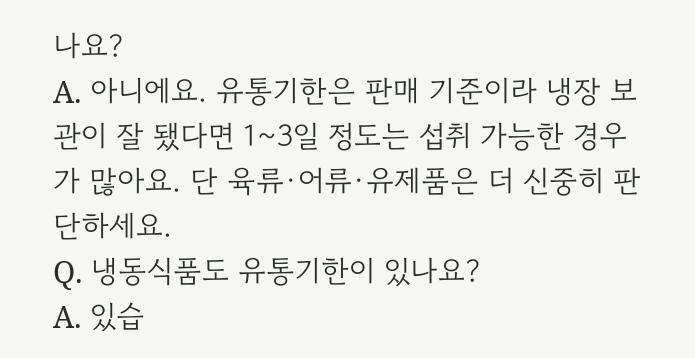나요?
A. 아니에요. 유통기한은 판매 기준이라 냉장 보관이 잘 됐다면 1~3일 정도는 섭취 가능한 경우가 많아요. 단 육류·어류·유제품은 더 신중히 판단하세요.
Q. 냉동식품도 유통기한이 있나요?
A. 있습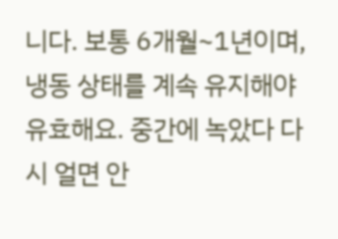니다. 보통 6개월~1년이며, 냉동 상태를 계속 유지해야 유효해요. 중간에 녹았다 다시 얼면 안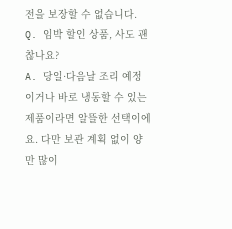전을 보장할 수 없습니다.
Q. 임박 할인 상품, 사도 괜찮나요?
A. 당일·다음날 조리 예정이거나 바로 냉동할 수 있는 제품이라면 알뜰한 선택이에요. 다만 보관 계획 없이 양만 많이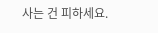사는 건 피하세요.